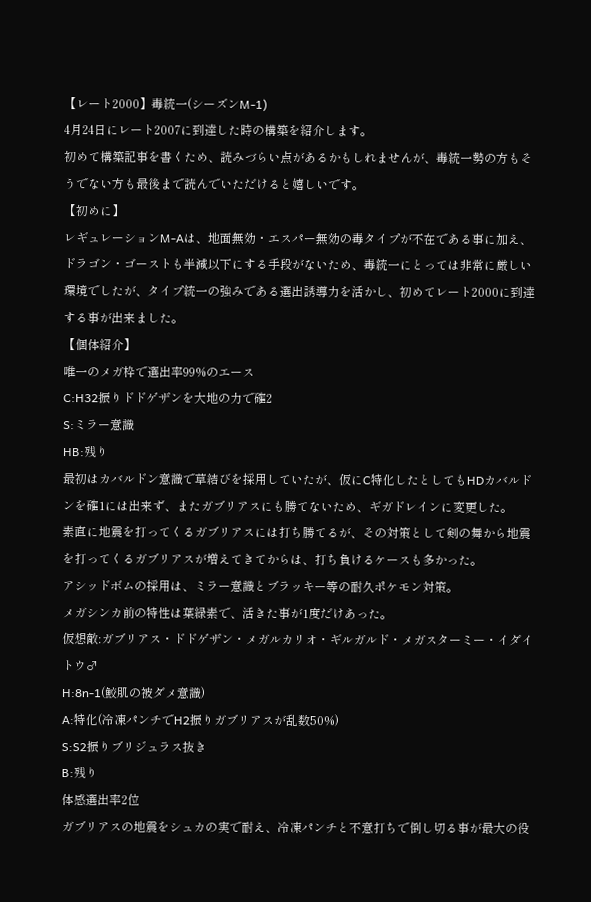【レート2000】毒統一(シーズンM-1)
4月24日にレート2007に到達した時の構築を紹介します。
初めて構築記事を書くため、読みづらい点があるかもしれませんが、毒統一勢の方もそうでない方も最後まで読んでいただけると嬉しいです。
【初めに】
レギュレーションM-Aは、地面無効・エスパー無効の毒タイプが不在である事に加え、ドラゴン・ゴーストも半減以下にする手段がないため、毒統一にとっては非常に厳しい環境でしたが、タイプ統一の強みである選出誘導力を活かし、初めてレート2000に到達する事が出来ました。
【個体紹介】
唯一のメガ枠で選出率99%のエース
C:H32振りドドゲザンを大地の力で確2
S:ミラー意識
HB:残り
最初はカバルドン意識で草結びを採用していたが、仮にC特化したとしてもHDカバルドンを確1には出来ず、またガブリアスにも勝てないため、ギガドレインに変更した。
素直に地震を打ってくるガブリアスには打ち勝てるが、その対策として剣の舞から地震を打ってくるガブリアスが増えてきてからは、打ち負けるケースも多かった。
アシッドボムの採用は、ミラー意識とブラッキー等の耐久ポケモン対策。
メガシンカ前の特性は葉緑素で、活きた事が1度だけあった。
仮想敵:ガブリアス・ドドゲザン・メガルカリオ・ギルガルド・メガスターミー・イダイトウ♂
H:8n-1(鮫肌の被ダメ意識)
A:特化(冷凍パンチでH2振りガブリアスが乱数50%)
S:S2振りブリジュラス抜き
B:残り
体感選出率2位
ガブリアスの地震をシュカの実で耐え、冷凍パンチと不意打ちで倒し切る事が最大の役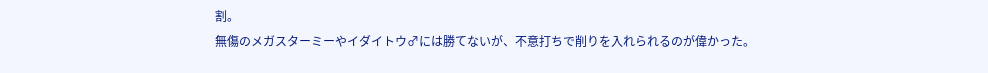割。
無傷のメガスターミーやイダイトウ♂には勝てないが、不意打ちで削りを入れられるのが偉かった。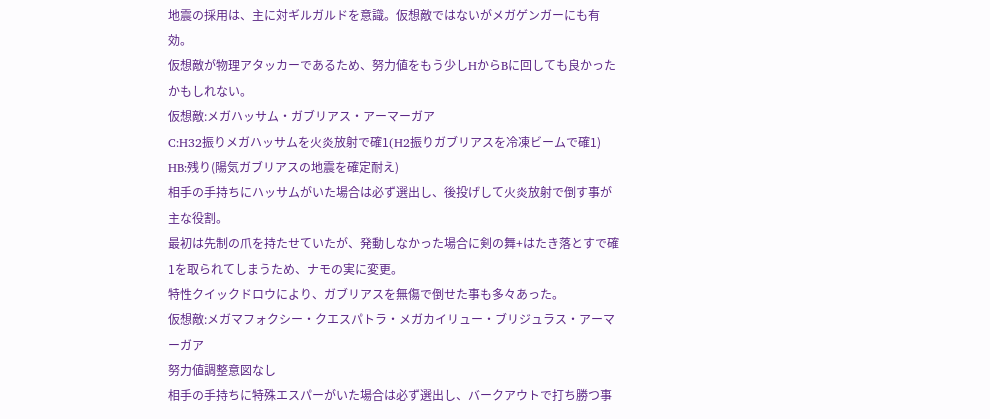地震の採用は、主に対ギルガルドを意識。仮想敵ではないがメガゲンガーにも有効。
仮想敵が物理アタッカーであるため、努力値をもう少しHからBに回しても良かったかもしれない。
仮想敵:メガハッサム・ガブリアス・アーマーガア
C:H32振りメガハッサムを火炎放射で確1(H2振りガブリアスを冷凍ビームで確1)
HB:残り(陽気ガブリアスの地震を確定耐え)
相手の手持ちにハッサムがいた場合は必ず選出し、後投げして火炎放射で倒す事が主な役割。
最初は先制の爪を持たせていたが、発動しなかった場合に剣の舞+はたき落とすで確1を取られてしまうため、ナモの実に変更。
特性クイックドロウにより、ガブリアスを無傷で倒せた事も多々あった。
仮想敵:メガマフォクシー・クエスパトラ・メガカイリュー・ブリジュラス・アーマーガア
努力値調整意図なし
相手の手持ちに特殊エスパーがいた場合は必ず選出し、バークアウトで打ち勝つ事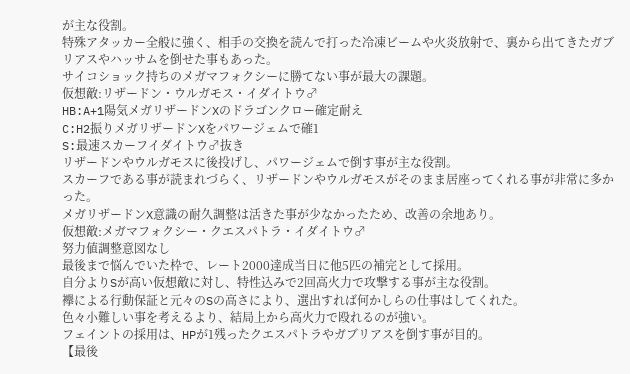が主な役割。
特殊アタッカー全般に強く、相手の交換を読んで打った冷凍ビームや火炎放射で、裏から出てきたガブリアスやハッサムを倒せた事もあった。
サイコショック持ちのメガマフォクシーに勝てない事が最大の課題。
仮想敵:リザードン・ウルガモス・イダイトウ♂
HB:A+1陽気メガリザードンXのドラゴンクロー確定耐え
C:H2振りメガリザードンXをパワージェムで確1
S:最速スカーフイダイトウ♂抜き
リザードンやウルガモスに後投げし、パワージェムで倒す事が主な役割。
スカーフである事が読まれづらく、リザードンやウルガモスがそのまま居座ってくれる事が非常に多かった。
メガリザードンX意識の耐久調整は活きた事が少なかったため、改善の余地あり。
仮想敵:メガマフォクシー・クエスパトラ・イダイトウ♂
努力値調整意図なし
最後まで悩んでいた枠で、レート2000達成当日に他5匹の補完として採用。
自分よりSが高い仮想敵に対し、特性込みで2回高火力で攻撃する事が主な役割。
襷による行動保証と元々のSの高さにより、選出すれば何かしらの仕事はしてくれた。
色々小難しい事を考えるより、結局上から高火力で殴れるのが強い。
フェイントの採用は、HPが1残ったクエスパトラやガブリアスを倒す事が目的。
【最後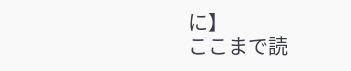に】
ここまで読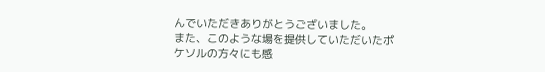んでいただきありがとうございました。
また、このような場を提供していただいたポケソルの方々にも感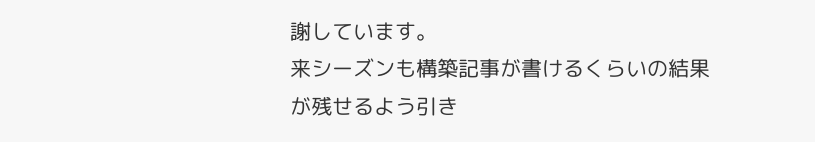謝しています。
来シーズンも構築記事が書けるくらいの結果が残せるよう引き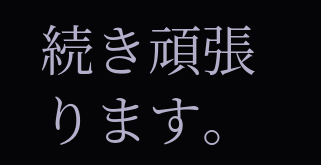続き頑張ります。